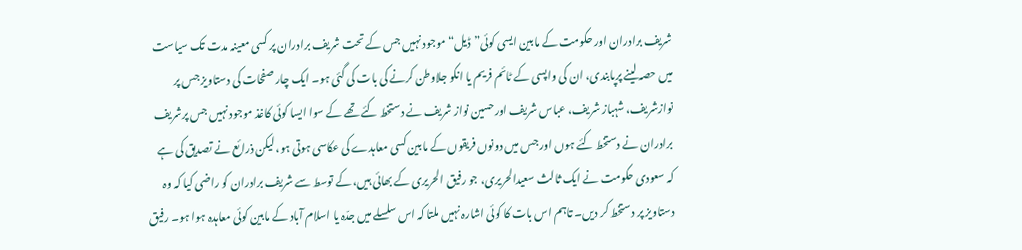شریف برادران اور حکومت کے مابین ایسی کوئی”ڈیل“موجود نہیں جس کے تحت شریف برادران پر کسی معینہ مدت تک سیاست میں حصہ لینے پرپابندی، ان کی واپسی کے ٹائم فریم یا انکو جلاوطن کرنے کی بات کی گئی ہو۔ ایک چار صفحات کی دستاویز جس پر نوازشریف، شہباز شریف، عباس شریف اورحسین نواز شریف نے دستخط کئے تھے کے سوا ایسا کوئی کاغذ موجود نہیں جس پرشریف برادران نے دستخط کئے ہوں اور جس میں دونوں فریقوں کے مابین کسی معاہدے کی عکاسی ہوتی ہو، لیکن ذرائع نے تصدیق کی ہے کہ سعودی حکومت نے ایک ثالث سعیدالحریری، جو رفیق الحریری کے بھائی ہیں، کے توسط سے شریف برادران کو راضی کیا کہ وہ دستاویز پر دستخط کر دیں۔ تاہم اس بات کا کوئی اشارہ نہیں ملتا کہ اس سلسلے میں جدّہ یا اسلام آباد کے مابین کوئی معاہدہ ہوا ہو۔ رفیق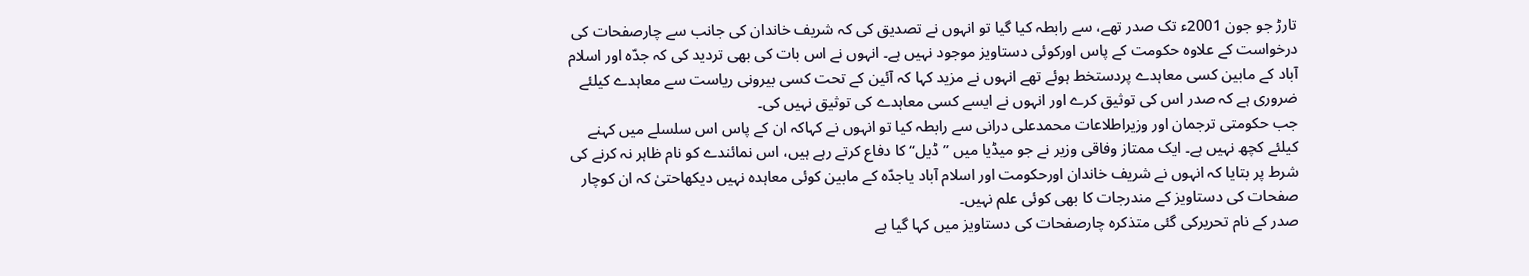تارڑ جو جون 2001ء تک صدر تھے، سے رابطہ کیا گیا تو انہوں نے تصدیق کی کہ شریف خاندان کی جانب سے چارصفحات کی درخواست کے علاوہ حکومت کے پاس اورکوئی دستاویز موجود نہیں ہے۔ انہوں نے اس بات کی بھی تردید کی کہ جدّہ اور اسلام آباد کے مابین کسی معاہدے پردستخط ہوئے تھے انہوں نے مزید کہا کہ آئین کے تحت کسی بیرونی ریاست سے معاہدے کیلئے ضروری ہے کہ صدر اس کی توثیق کرے اور انہوں نے ایسے کسی معاہدے کی توثیق نہیں کی۔
جب حکومتی ترجمان اور وزیراطلاعات محمدعلی درانی سے رابطہ کیا تو انہوں نے کہاکہ ان کے پاس اس سلسلے میں کہنے کیلئے کچھ نہیں ہے۔ ایک ممتاز وفاقی وزیر نے جو میڈیا میں ”ڈیل“ کا دفاع کرتے رہے ہیں، اس نمائندے کو نام ظاہر نہ کرنے کی شرط پر بتایا کہ انہوں نے شریف خاندان اورحکومت اور اسلام آباد یاجدّہ کے مابین کوئی معاہدہ نہیں دیکھاحتیٰ کہ ان کوچار صفحات کی دستاویز کے مندرجات کا بھی کوئی علم نہیں۔
صدر کے نام تحریرکی گئی متذکرہ چارصفحات کی دستاویز میں کہا گیا ہے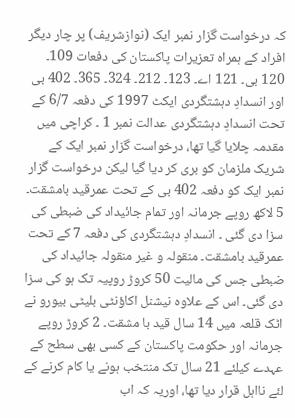کہ درخواست گزار نمبر ایک (نوازشریف) پر چار دیگر افراد کے ہمراہ تعزیرات پاکستان کی دفعات 109۔ 120 بی۔ 121 اے۔ 123۔ 212۔ 324۔ 365۔ 402 بی اور انسدادِ دہشتگردی ایکٹ 1997 کی دفعہ 6/7 کے تحت انسدادِ دہشتگردی عدالت نمبر 1 ۔ کراچی میں مقدمہ چلایا گیا تھا، درخواست گزار نمبر ایک کے شریک ملزمان کو بری کر دیا گیا لیکن درخواست گزار نمبر ایک کو دفعہ 402 بی کے تحت عمرقید بامشقت۔ 5 لاکھ روپے جرمانہ اور تمام جائیداد کی ضبطی کی سزا دی گئی ۔ انسدادِ دہشتگردی کی دفعہ 7 کے تحت عمرقید بامشقت۔ منقولہ و غیر منقولہ جائیداد کی ضبطی جس کی مالیت 50 کروڑ روپیہ تک ہو کی سزا دی گئی۔ اس کے علاوہ نیشنل اکاؤنٹی بلیٹی بیورو نے اٹک قلعہ میں 14 سال قید با مشقت۔ 2 کروڑ روپے جرمانہ اور حکومت پاکستان کے کسی بھی سطح کے عہدے کیلئے 21 سال تک منتخب ہونے یا کام کرنے کے لئے نااہل قرار دیا تھا، اوریہ کہ اب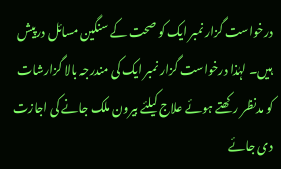درخواست گزار نمبر ایک کو صحت کے سنگین مسائل درپیش ہیں۔ لہٰذا درخواست گزار نمبر ایک کی مندرجہ بالا گزارشات کو مدنظر رکھتے ہوئے علاج کیلئے بیرون ملک جانے کی اجازت دی جائے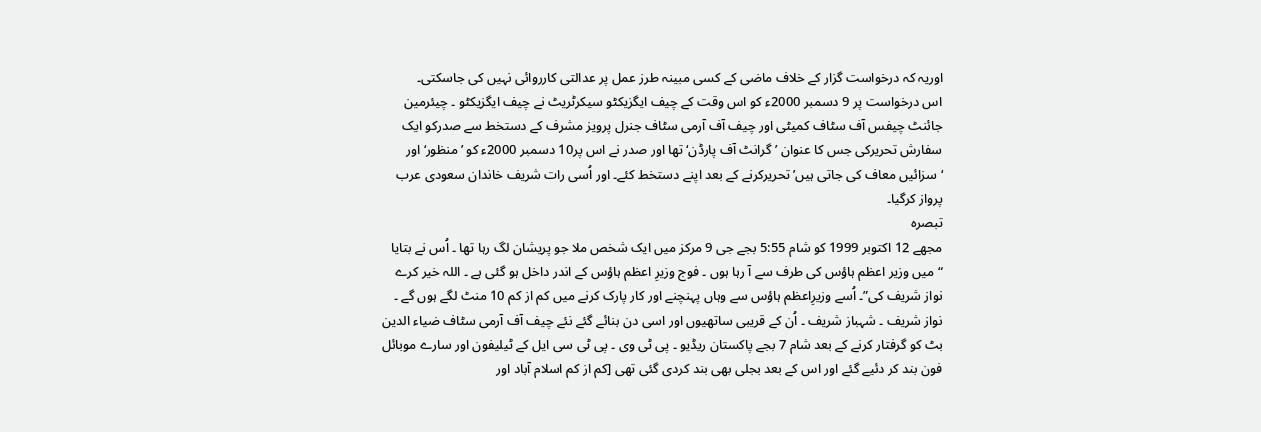اوریہ کہ درخواست گزار کے خلاف ماضی کے کسی مبینہ طرز عمل پر عدالتی کارروائی نہیں کی جاسکتی۔
اس درخواست پر 9 دسمبر 2000ء کو اس وقت کے چیف ایگزیکٹو سیکرٹریٹ نے چیف ایگزیکٹو ۔ چیئرمین جائنٹ چیفس آف سٹاف کمیٹی اور چیف آف آرمی سٹاف جنرل پرویز مشرف کے دستخط سے صدرکو ایک سفارش تحریرکی جس کا عنوان ’گرانٹ آف پارڈن‘ تھا اور صدر نے اس پر10 دسمبر 2000ء کو ’منظور‘ اور ‘سزائیں معاف کی جاتی ہیں’ تحریرکرنے کے بعد اپنے دستخط کئے۔ اور اُسی رات شریف خاندان سعودی عرب پرواز کرگیا۔
تبصرہ
مجھے 12 اکتوبر 1999 کو شام 5:55 بجے جی 9 مرکز میں ایک شخص ملا جو پریشان لگ رہا تھا ۔ اُس نے بتایا “میں وزیر اعظم ہاؤس کی طرف سے آ رہا ہوں ۔ فوج وزیرِ اعظم ہاؤس کے اندر داخل ہو گئی ہے ۔ اللہ خیر کرے نواز شریف کی”۔ اُسے وزیرِاعظم ہاؤس سے وہاں پہنچنے اور کار پارک کرنے میں کم از کم 10 منٹ لگے ہوں گے ۔ نواز شریف ۔ شہباز شریف ۔ اُن کے قریبی ساتھیوں اور اسی دن بنائے گئے نئے چیف آف آرمی سٹاف ضیاء الدین بٹ کو گرفتار کرنے کے بعد شام 7 بجے پاکستان ریڈیو ۔ پی ٹی وی ۔ پی ٹی سی ایل کے ٹیلیفون اور سارے موبائل فون بند کر دئیے گئے اور اس کے بعد بجلی بھی بند کردی گئی تھی [کم از کم اسلام آباد اور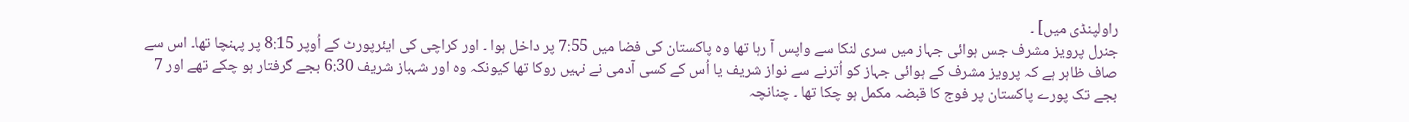راولپنڈی میں] ۔
جنرل پرویز مشرف جس ہوائی جہاز میں سری لنکا سے واپس آ رہا تھا وہ پاکستان کی فضا میں 7:55 پر داخل ہوا ۔ اور کراچی کی ایئرپورٹ کے اُوپر 8:15 پر پہنچا تھا۔ اس سے صاف ظاہر ہے کہ پرویز مشرف کے ہوائی جہاز کو اُترنے سے نواز شریف یا اُس کے کسی آدمی نے نہیں روکا تھا کیونکہ وہ اور شہباز شریف 6:30 بجے گرفتار ہو چکے تھے اور 7 بجے تک پورے پاکستان پر فوج کا قبضہ مکمل ہو چکا تھا ۔ چنانچہ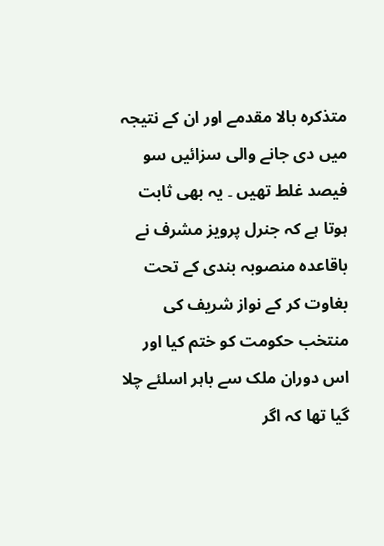متذکرہ بالا مقدمے اور ان کے نتیجہ میں دی جانے والی سزائیں سو فیصد غلط تھیں ۔ یہ بھی ثابت ہوتا ہے کہ جنرل پرویز مشرف نے باقاعدہ منصوبہ بندی کے تحت بغاوت کر کے نواز شریف کی منتخب حکومت کو ختم کیا اور اس دوران ملک سے باہر اسلئے چلا گیا تھا کہ اگر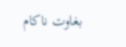بغاوت ناکام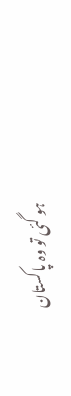ہو گئی تو وہ پاکستان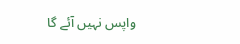واپس نہیں آئے گا